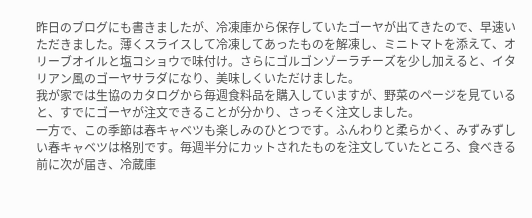昨日のブログにも書きましたが、冷凍庫から保存していたゴーヤが出てきたので、早速いただきました。薄くスライスして冷凍してあったものを解凍し、ミニトマトを添えて、オリーブオイルと塩コショウで味付け。さらにゴルゴンゾーラチーズを少し加えると、イタリアン風のゴーヤサラダになり、美味しくいただけました。
我が家では生協のカタログから毎週食料品を購入していますが、野菜のページを見ていると、すでにゴーヤが注文できることが分かり、さっそく注文しました。
一方で、この季節は春キャベツも楽しみのひとつです。ふんわりと柔らかく、みずみずしい春キャベツは格別です。毎週半分にカットされたものを注文していたところ、食べきる前に次が届き、冷蔵庫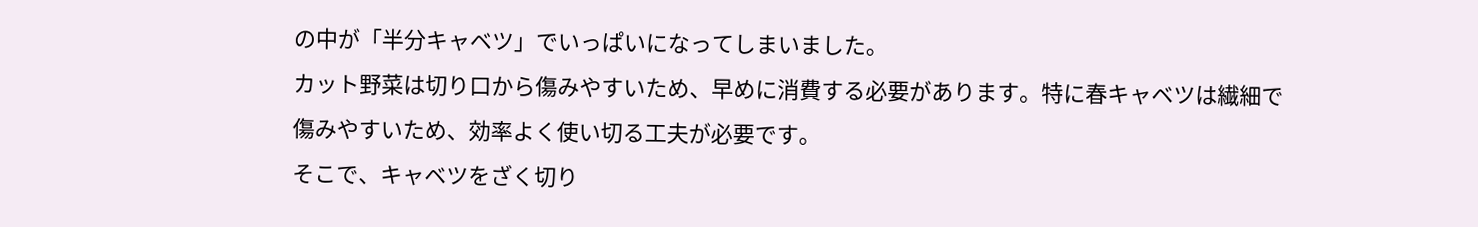の中が「半分キャベツ」でいっぱいになってしまいました。
カット野菜は切り口から傷みやすいため、早めに消費する必要があります。特に春キャベツは繊細で傷みやすいため、効率よく使い切る工夫が必要です。
そこで、キャベツをざく切り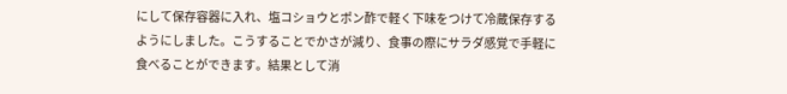にして保存容器に入れ、塩コショウとポン酢で軽く下味をつけて冷蔵保存するようにしました。こうすることでかさが減り、食事の際にサラダ感覚で手軽に食べることができます。結果として消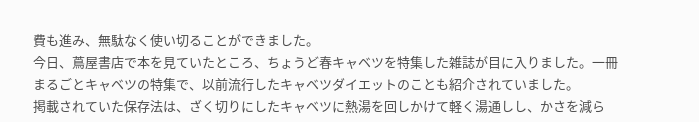費も進み、無駄なく使い切ることができました。
今日、蔦屋書店で本を見ていたところ、ちょうど春キャベツを特集した雑誌が目に入りました。一冊まるごとキャベツの特集で、以前流行したキャベツダイエットのことも紹介されていました。
掲載されていた保存法は、ざく切りにしたキャベツに熱湯を回しかけて軽く湯通しし、かさを減ら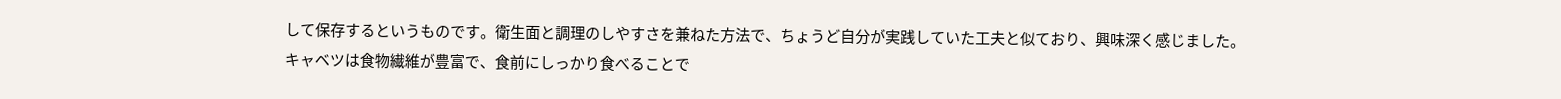して保存するというものです。衛生面と調理のしやすさを兼ねた方法で、ちょうど自分が実践していた工夫と似ており、興味深く感じました。
キャベツは食物繊維が豊富で、食前にしっかり食べることで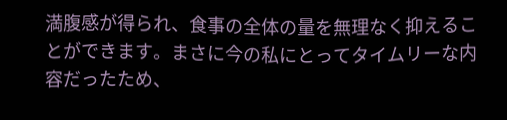満腹感が得られ、食事の全体の量を無理なく抑えることができます。まさに今の私にとってタイムリーな内容だったため、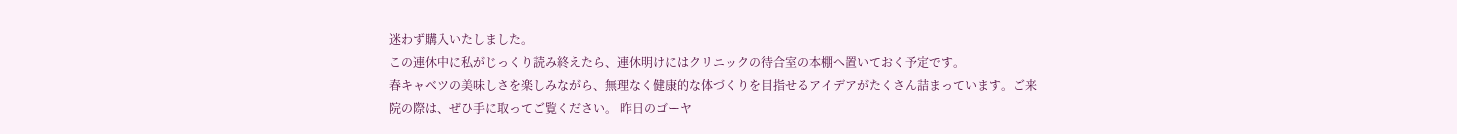迷わず購入いたしました。
この連休中に私がじっくり読み終えたら、連休明けにはクリニックの待合室の本棚へ置いておく予定です。
春キャベツの美味しさを楽しみながら、無理なく健康的な体づくりを目指せるアイデアがたくさん詰まっています。ご来院の際は、ぜひ手に取ってご覧ください。 昨日のゴーヤ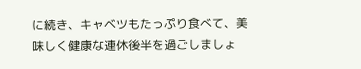に続き、キャベツもたっぷり食べて、美味しく健康な連休後半を過ごしましょ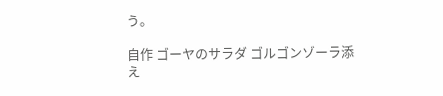う。

自作 ゴーヤのサラダ ゴルゴンゾーラ添え